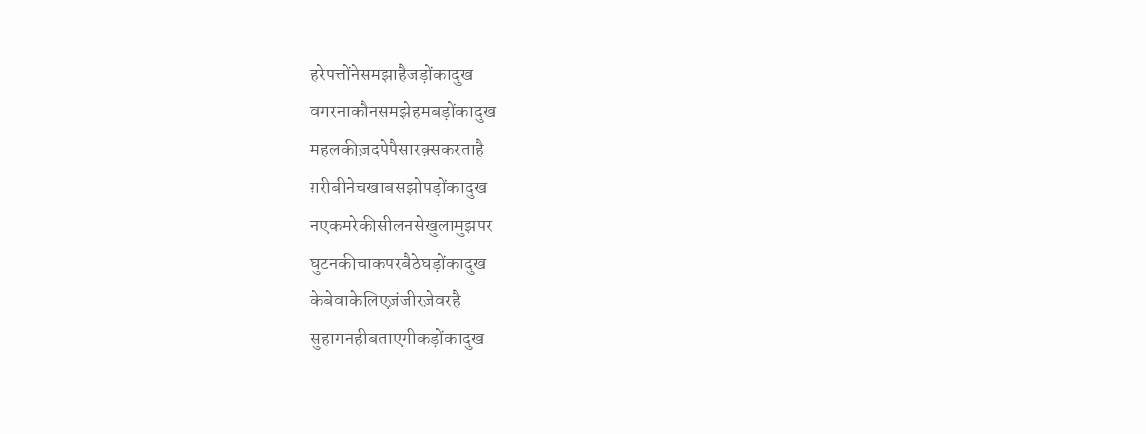हरेपत्तोंनेसमझाहैजड़ोंकादुख
वगरनाकौनसमझेहमबड़ोंकादुख
महलकीज़दपेपैसारक़्सकरताहै
ग़रीबीनेचखाबसझोपड़ोंकादुख
नएकमरेकीसीलनसेखुलामुझपर
घुटनकीचाकपरबैठेघड़ोंकादुख
केबेवाकेलिएज़ंजीरज़ेवरहै
सुहागनहीबताएगीकड़ोंकादुख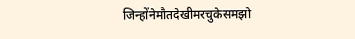जिन्होंनेमौतदेखीमरचुकेसमझो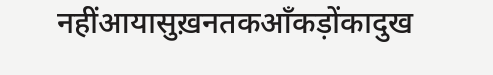नहींआयासुख़नतकआँकड़ोंकादुख